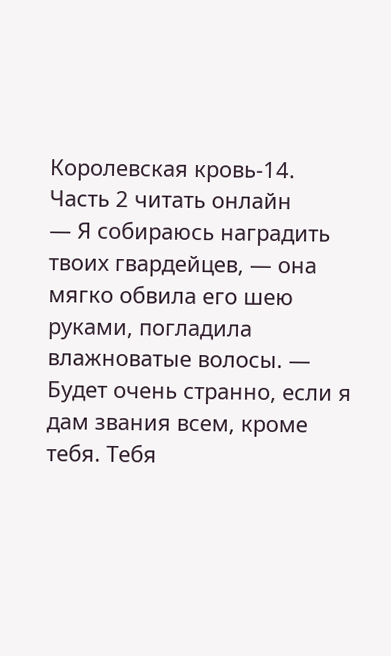Королевская кровь-14. Часть 2 читать онлайн
— Я собираюсь наградить твоих гвардейцев, — она мягко обвила его шею руками, погладила влажноватые волосы. — Будет очень странно, если я дам звания всем, кроме тебя. Тебя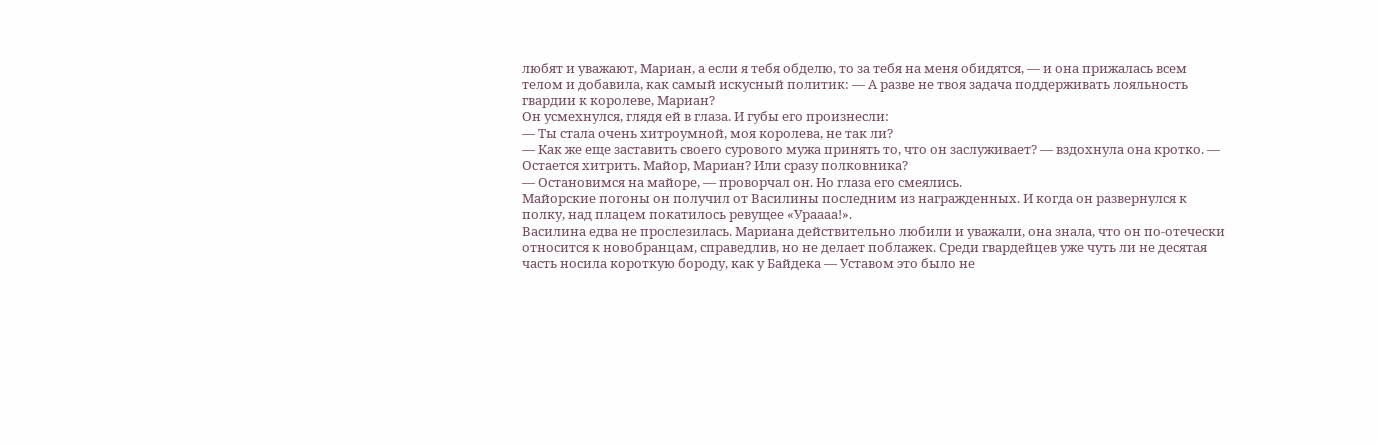любят и уважают, Мариан, а если я тебя обделю, то за тебя на меня обидятся, — и она прижалась всем телом и добавила, как самый искусный политик: — А разве не твоя задача поддерживать лояльность гвардии к королеве, Мариан?
Он усмехнулся, глядя ей в глаза. И губы его произнесли:
— Ты стала очень хитроумной, моя королева, не так ли?
— Как же еще заставить своего сурового мужа принять то, что он заслуживает? — вздохнула она кротко. — Остается хитрить. Майор, Мариан? Или сразу полковника?
— Остановимся на майоре, — проворчал он. Но глаза его смеялись.
Майорские погоны он получил от Василины последним из награжденных. И когда он развернулся к полку, над плацем покатилось ревущее «Ураааа!».
Василина едва не прослезилась. Мариана действительно любили и уважали, она знала, что он по-отечески относится к новобранцам, справедлив, но не делает поблажек. Среди гвардейцев уже чуть ли не десятая часть носила короткую бороду, как у Байдека — Уставом это было не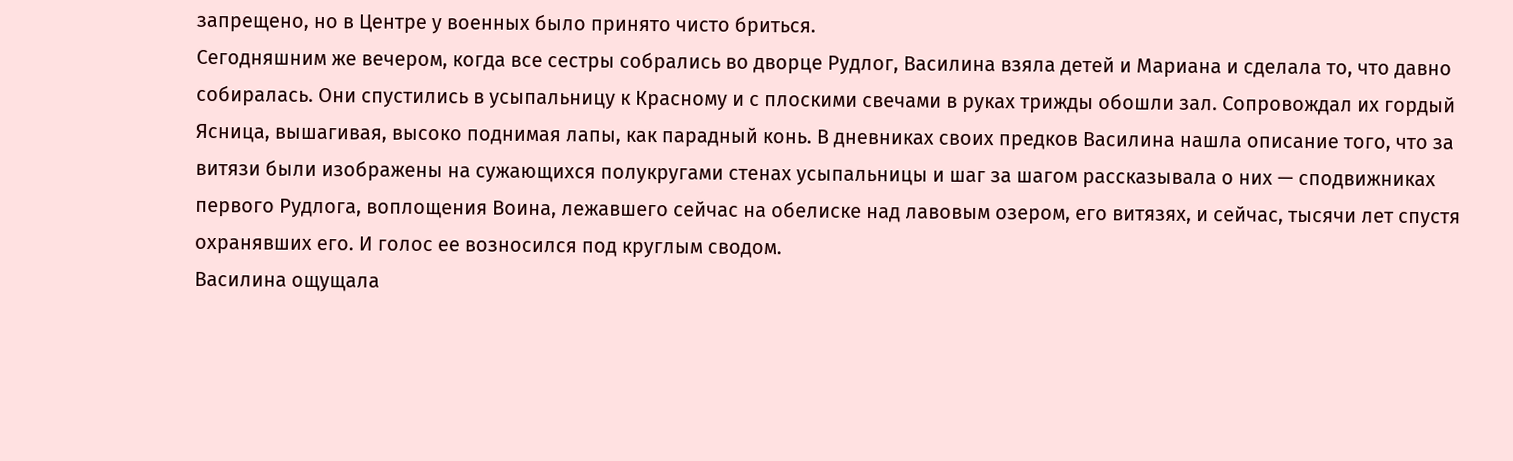запрещено, но в Центре у военных было принято чисто бриться.
Сегодняшним же вечером, когда все сестры собрались во дворце Рудлог, Василина взяла детей и Мариана и сделала то, что давно собиралась. Они спустились в усыпальницу к Красному и с плоскими свечами в руках трижды обошли зал. Сопровождал их гордый Ясница, вышагивая, высоко поднимая лапы, как парадный конь. В дневниках своих предков Василина нашла описание того, что за витязи были изображены на сужающихся полукругами стенах усыпальницы и шаг за шагом рассказывала о них — сподвижниках первого Рудлога, воплощения Воина, лежавшего сейчас на обелиске над лавовым озером, его витязях, и сейчас, тысячи лет спустя охранявших его. И голос ее возносился под круглым сводом.
Василина ощущала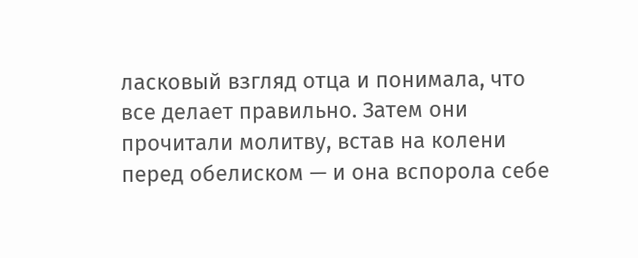ласковый взгляд отца и понимала, что все делает правильно. Затем они прочитали молитву, встав на колени перед обелиском — и она вспорола себе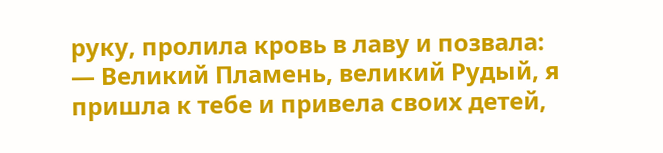руку, пролила кровь в лаву и позвала:
— Великий Пламень, великий Рудый, я пришла к тебе и привела своих детей,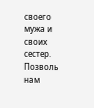своего мужа и своих сестер. Позволь нам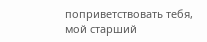поприветствовать тебя, мой старший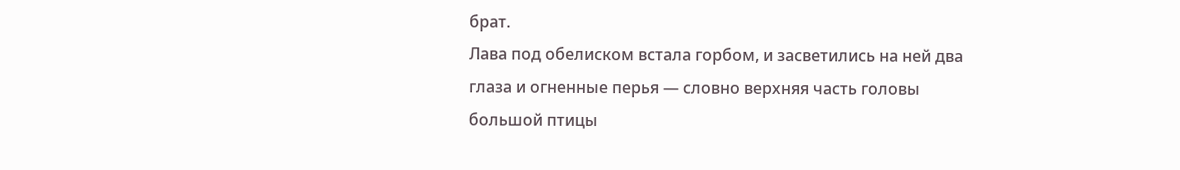брат.
Лава под обелиском встала горбом, и засветились на ней два глаза и огненные перья — словно верхняя часть головы большой птицы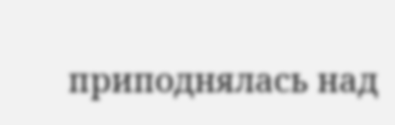приподнялась над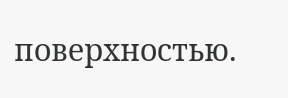поверхностью.